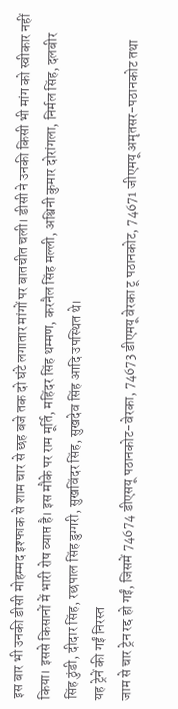इस बार भी उनकी डीसी मोहम्मद इश्फाक से शाम चार से छह बजे तक दो घंटे लगातार मांगों पर बातचीत चली। डीसी ने उनकी किसी भी मांग को स्वीकार नहीं किया। इससे किसानों में भारी रोष व्याप्त है। इस मौके पर राम मूर्ति, महिंदर सिंह थम्मण, करनैल सिंह मल्ली, अश्विनी कुमार दोरांगला, निर्मल सिंह, दलबीर सिंह ठुंडी, दीदार सिंह, रछपाल सिंह डुग्गरी, सुखविंदर सिंह, सुखदेव सिंह आदि उपस्थित थे।
यह ट्रेनें की गईं निरस्त
जाम से चार ट्रेन रद्द हो गईं, जिसमें 74674 डीएसयू पठानकोट-वेरका, 74673 डीएमयू वेरका टू पठानकोट, 74671 जीएमयू अमृतसर-पठानकोट तथा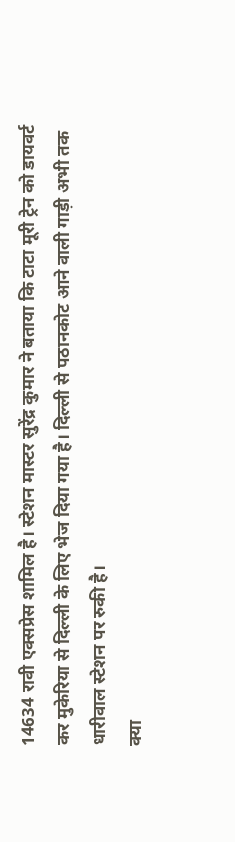14634 रावी एक्सप्रेस शामिल है। स्टेशन मास्टर सुरेंद्र कुमार ने बताया कि टाटा मूरी ट्रेन को डायवर्ट कर मुकेरिया से दिल्ली के लिए भेज दिया गया है। दिल्ली से पठानकोट आने वाली गाड़ी अभी तक धारीवाल स्टेशन पर रुकी है।
क्या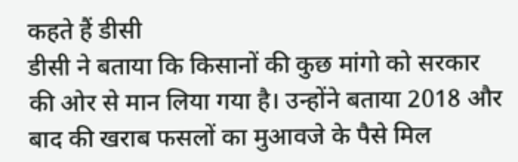कहते हैं डीसी
डीसी ने बताया कि किसानों की कुछ मांगो को सरकार की ओर से मान लिया गया है। उन्होंने बताया 2018 और बाद की खराब फसलों का मुआवजे के पैसे मिल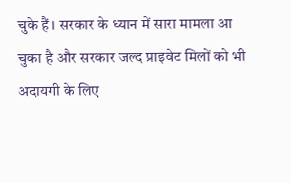चुके हैं। सरकार के ध्यान में सारा मामला आ चुका है और सरकार जल्द प्राइवेट मिलों को भी अदायगी के लिए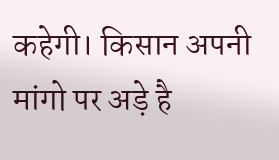कहेगी। किसान अपनी मांगो पर अड़े है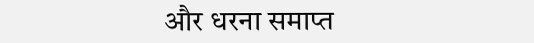और धरना समाप्त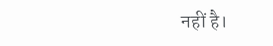नहीं है।